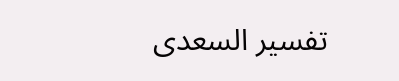تفسیر السعدی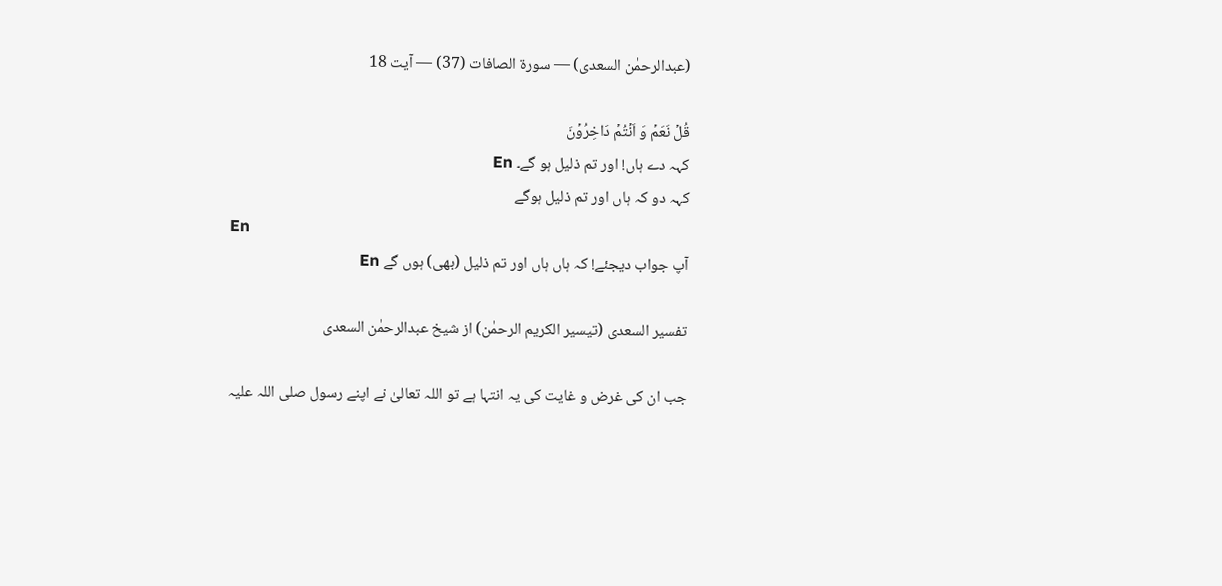(عبدالرحمٰن السعدی) — سورۃ الصافات (37) — آیت 18

قُلۡ نَعَمۡ وَ اَنۡتُمۡ دَاخِرُوۡنَ
کہہ دے ہاں! اور تم ذلیل ہو گے۔ En
کہہ دو کہ ہاں اور تم ذلیل ہوگے
En
آپ جواب دیجئے! کہ ہاں ہاں اور تم ذلیل (بھی) ہوں گے En

تفسیر السعدی (تیسیر الکریم الرحمٰن) از شیخ عبدالرحمٰن السعدی

جب ان کی غرض و غایت کی یہ انتہا ہے تو اللہ تعالیٰ نے اپنے رسول صلی اللہ علیہ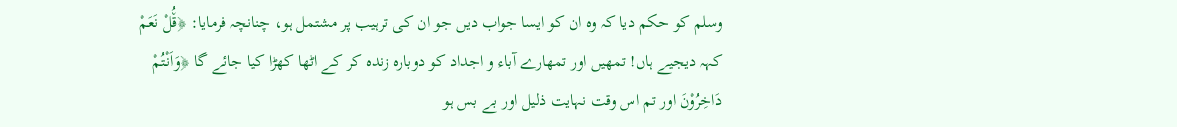وسلم کو حکم دیا کہ وہ ان کو ایسا جواب دیں جو ان کی ترہیب پر مشتمل ہو، چنانچہ فرمایا: ﴿قُ٘لْ نَعَمْ کہہ دیجیے ہاں! تمھیں اور تمھارے آباء و اجداد کو دوبارہ زندہ کر کے اٹھا کھڑا کیا جائے گا ﴿وَاَنْتُمْ دَاخِرُوْنَ اور تم اس وقت نہایت ذلیل اور بے بس ہو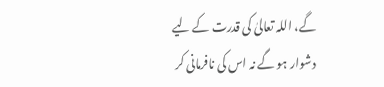گے، اللہ تعالیٰ کی قدرت کے لیے دشوار ہو گے نہ اس کی نافرمانی کر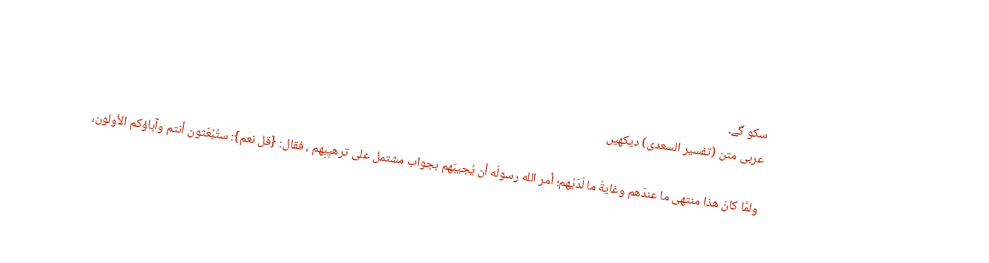سکو گے۔
عربی متن (تفسیر السعدی) دیکھیں

ولمَّا كانَ هذا منتهى ما عندَهم وغايةَ ما لَدَيْهم؛ أمر الله رسولَه أن يُجيبَهم بجواب مشتمل على ترهيِبِهم ، فقال: {قل نعم}: ستُبْعَثون أنتم وآباؤكم الأولون،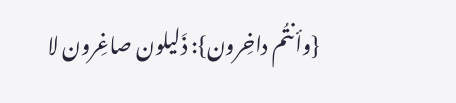{وأنتُم داخِرون}: ذَليلون صاغِرون لا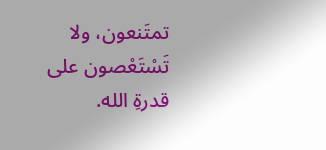تمتَنعون، ولا تَسْتَعْصون على قدرةِ الله.